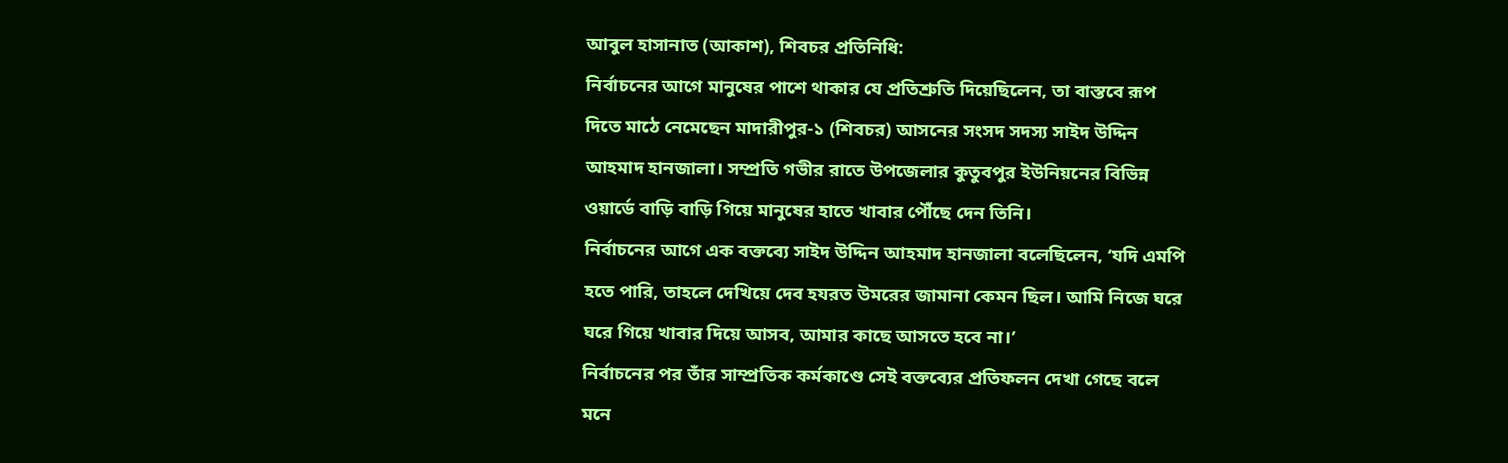আবুল হাসানাত (আকাশ), শিবচর প্রতিনিধি:
নির্বাচনের আগে মানুষের পাশে থাকার যে প্রতিশ্রুতি দিয়েছিলেন, তা বাস্তবে রূপ দিতে মাঠে নেমেছেন মাদারীপুর-১ (শিবচর) আসনের সংসদ সদস্য সাইদ উদ্দিন আহমাদ হানজালা। সম্প্রতি গভীর রাতে উপজেলার কুতুবপুর ইউনিয়নের বিভিন্ন ওয়ার্ডে বাড়ি বাড়ি গিয়ে মানুষের হাতে খাবার পৌঁছে দেন তিনি।
নির্বাচনের আগে এক বক্তব্যে সাইদ উদ্দিন আহমাদ হানজালা বলেছিলেন, ‘যদি এমপি হতে পারি, তাহলে দেখিয়ে দেব হযরত উমরের জামানা কেমন ছিল। আমি নিজে ঘরে ঘরে গিয়ে খাবার দিয়ে আসব, আমার কাছে আসতে হবে না।’
নির্বাচনের পর তাঁর সাম্প্রতিক কর্মকাণ্ডে সেই বক্তব্যের প্রতিফলন দেখা গেছে বলে মনে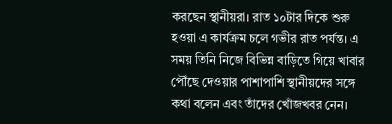করছেন স্থানীয়রা। রাত ১০টার দিকে শুরু হওয়া এ কার্যক্রম চলে গভীর রাত পর্যন্ত। এ সময় তিনি নিজে বিভিন্ন বাড়িতে গিয়ে খাবার পৌঁছে দেওয়ার পাশাপাশি স্থানীয়দের সঙ্গে কথা বলেন এবং তাঁদের খোঁজখবর নেন।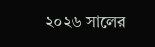২০২৬ সালের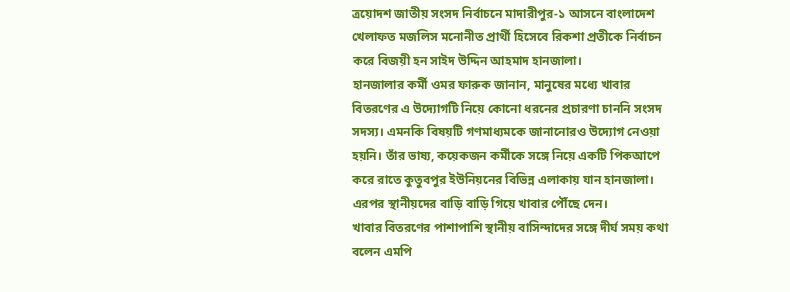ত্রয়োদশ জাতীয় সংসদ নির্বাচনে মাদারীপুর-১ আসনে বাংলাদেশ খেলাফত মজলিস মনোনীত প্রার্থী হিসেবে রিকশা প্রতীকে নির্বাচন করে বিজয়ী হন সাইদ উদ্দিন আহমাদ হানজালা।
হানজালার কর্মী ওমর ফারুক জানান, মানুষের মধ্যে খাবার বিতরণের এ উদ্যোগটি নিয়ে কোনো ধরনের প্রচারণা চাননি সংসদ সদস্য। এমনকি বিষয়টি গণমাধ্যমকে জানানোরও উদ্যোগ নেওয়া হয়নি। তাঁর ভাষ্য, কয়েকজন কর্মীকে সঙ্গে নিয়ে একটি পিকআপে করে রাতে কুতুবপুর ইউনিয়নের বিভিন্ন এলাকায় যান হানজালা। এরপর স্থানীয়দের বাড়ি বাড়ি গিয়ে খাবার পৌঁছে দেন।
খাবার বিতরণের পাশাপাশি স্থানীয় বাসিন্দাদের সঙ্গে দীর্ঘ সময় কথা বলেন এমপি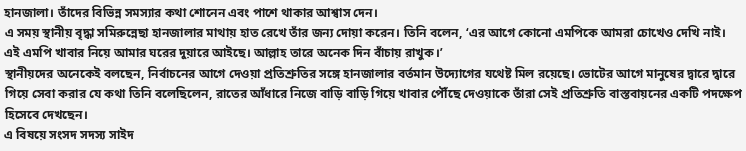হানজালা। তাঁদের বিভিন্ন সমস্যার কথা শোনেন এবং পাশে থাকার আশ্বাস দেন।
এ সময় স্থানীয় বৃদ্ধা সমিরুন্নেছা হানজালার মাথায় হাত রেখে তাঁর জন্য দোয়া করেন। তিনি বলেন, ‘এর আগে কোনো এমপিকে আমরা চোখেও দেখি নাই। এই এমপি খাবার নিয়ে আমার ঘরের দুয়ারে আইছে। আল্লাহ তারে অনেক দিন বাঁচায় রাখুক।’
স্থানীয়দের অনেকেই বলছেন, নির্বাচনের আগে দেওয়া প্রতিশ্রুতির সঙ্গে হানজালার বর্তমান উদ্যোগের যথেষ্ট মিল রয়েছে। ভোটের আগে মানুষের দ্বারে দ্বারে গিয়ে সেবা করার যে কথা তিনি বলেছিলেন, রাতের আঁধারে নিজে বাড়ি বাড়ি গিয়ে খাবার পৌঁছে দেওয়াকে তাঁরা সেই প্রতিশ্রুতি বাস্তবায়নের একটি পদক্ষেপ হিসেবে দেখছেন।
এ বিষয়ে সংসদ সদস্য সাইদ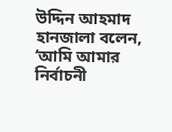উদ্দিন আহমাদ হানজালা বলেন, ‘আমি আমার নির্বাচনী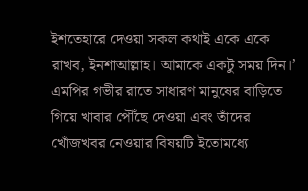ইশতেহারে দেওয়া সকল কথাই একে একে রাখব, ইনশাআল্লাহ। আমাকে একটু সময় দিন।’
এমপির গভীর রাতে সাধারণ মানুষের বাড়িতে গিয়ে খাবার পৌঁছে দেওয়া এবং তাঁদের খোঁজখবর নেওয়ার বিষয়টি ইতোমধ্যে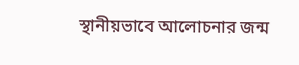স্থানীয়ভাবে আলোচনার জন্ম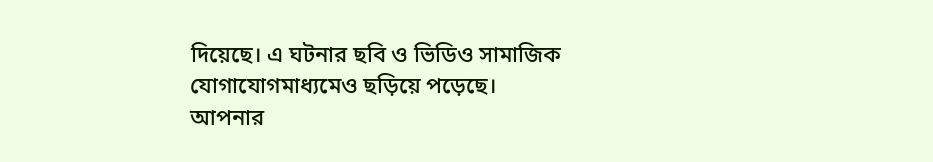দিয়েছে। এ ঘটনার ছবি ও ভিডিও সামাজিক যোগাযোগমাধ্যমেও ছড়িয়ে পড়েছে।
আপনার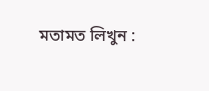মতামত লিখুন :